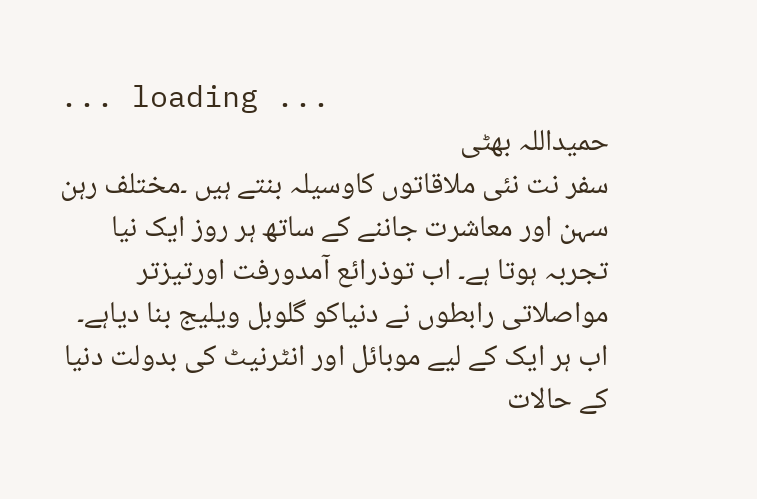... loading ...
حمیداللہ بھٹی
سفر نت نئی ملاقاتوں کاوسیلہ بنتے ہیں ۔مختلف رہن سہن اور معاشرت جاننے کے ساتھ ہر روز ایک نیا تجربہ ہوتا ہے۔ اب توذرائع آمدورفت اورتیزتر مواصلاتی رابطوں نے دنیاکو گلوبل ویلیج بنا دیاہے۔ اب ہر ایک کے لیے موبائل اور انٹرنیٹ کی بدولت دنیا کے حالات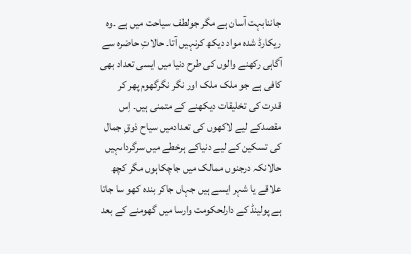جاننابہت آسان ہے مگر جولطف سیاحت میں ہے ۔وہ ریکارڈ شدہ مواد دیکھ کرنہیں آتا۔ حالاتِ حاضرہ سے آگاہی رکھنے والوں کی طرح دنیا میں ایسی تعداد بھی کافی ہے جو ملک ملک اور نگر نگرگھوم پھر کر قدرت کی تخلیقات دیکھنے کے متمنی ہیں۔ اِس مقصدکے لیے لاکھوں کی تعدادمیں سیاح ذوقِ جمال کی تسکین کے لیے دنیاکے ہرخطے میں سرگرداںہیں حالانکہ درجنوں ممالک میں جاچکاہوں مگر کچھ علاقے یا شہر ایسے ہیں جہاں جاکر بندہ کھو سا جاتا ہے پولینڈ کے دارلحکومت وارسا میں گھومنے کے بعد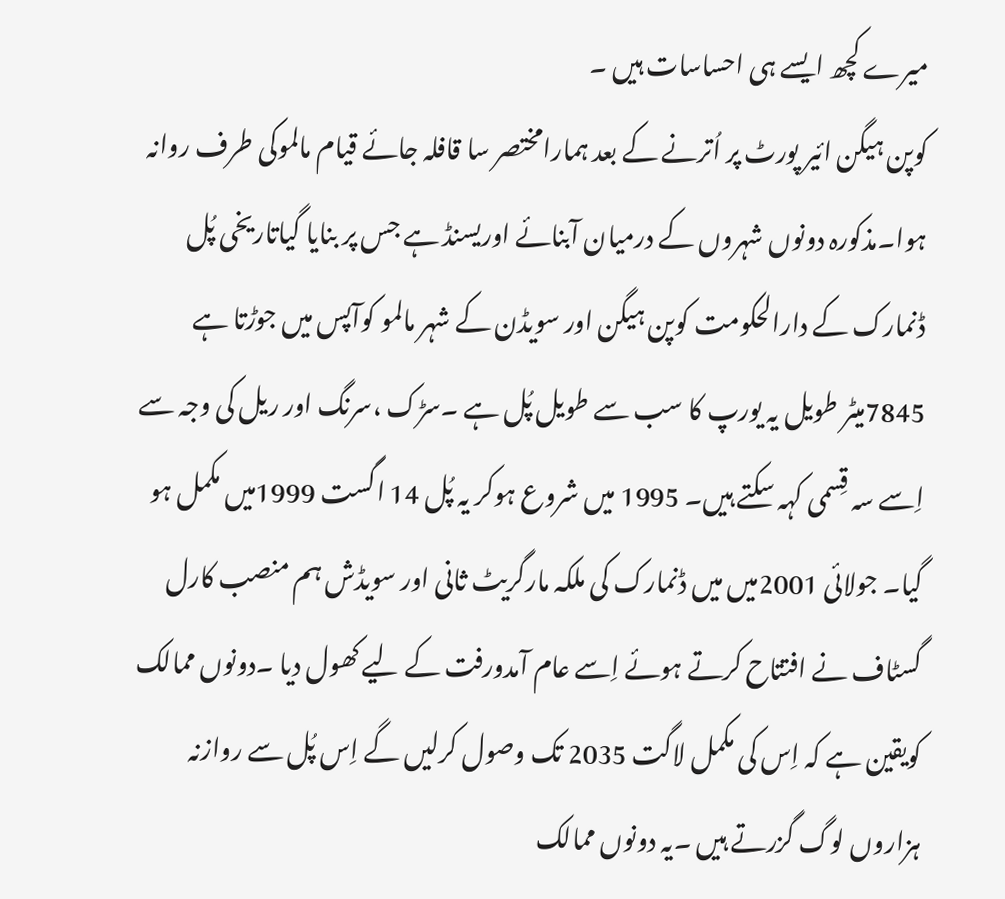میرے کچھ ایسے ہی احساسات ہیں ۔
کوپن ہیگن ائیر پورٹ پر اُترنے کے بعد ہمارامختصر سا قافلہ جائے قیام مالموکی طرف روانہ ہوا۔مذکورہ دونوں شہروں کے درمیان آبنائے اوریسنڈ ہے جس پر بنایا گیاتاریخی پُل ڈنمارک کے دارالحکومت کوپن ہیگن اور سویڈن کے شہر مالمو کوآپس میں جوڑتا ہے 7845میٹر طویل یہ یورپ کا سب سے طویل پُل ہے ۔سڑک ،سرنگ اور ریل کی وجہ سے اِسے سہ قِسمی کہہ سکتے ہیں۔ 1995 میں شروع ہوکر یہ پُل 14 اگست 1999میں مکمل ہو گیا۔ جولائی 2001میں میں ڈنمارک کی ملکہ مارگریٹ ثانی اور سویڈش ہم منصب کارل گسٹاف نے افتتاح کرتے ہوئے اِسے عام آمدورفت کے لیے کھول دیا ۔دونوں ممالک کویقین ہے کہ اِس کی مکمل لاگت 2035 تک وصول کرلیں گے اِس پُل سے روازنہ ہزاروں لوگ گزرتے ہیں ۔یہ دونوں ممالک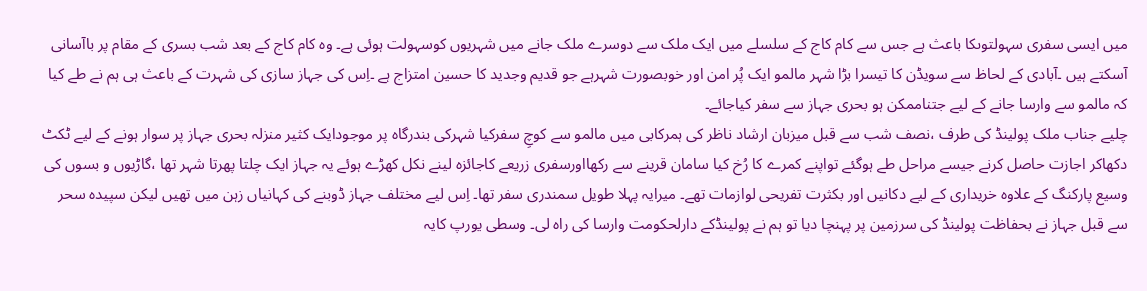میں ایسی سفری سہولتوںکا باعث ہے جس سے کام کاج کے سلسلے میں ایک ملک سے دوسرے ملک جانے میں شہریوں کوسہولت ہوئی ہے۔ وہ کام کاج کے بعد شب بسری کے مقام پر باآسانی آسکتے ہیں ۔آبادی کے لحاظ سے سویڈن کا تیسرا بڑا شہر مالمو ایک پُر امن اور خوبصورت شہرہے جو قدیم وجدید کا حسین امتزاج ہے ۔اِس کی جہاز سازی کی شہرت کے باعث ہی ہم نے طے کیا کہ مالمو سے وارسا جانے کے لیے جتناممکن ہو بحری جہاز سے سفر کیاجائے۔
چلیے جناب ملک پولینڈ کی طرف ،نصف شب سے قبل میزبان ارشاد ناظر کی ہمرکابی میں مالمو سے کوچِ سفرکیا شہرکی بندرگاہ پر موجودایک کثیر منزلہ بحری جہاز پر سوار ہونے کے لیے ٹکٹ دکھاکر اجازت حاصل کرنے جیسے مراحل طے ہوگئے تواپنے کمرے کا رُخ کیا سامان قرینے سے رکھااورسفری زریعے کاجائزہ لینے نکل کھڑے ہوئے یہ جہاز ایک چلتا پھرتا شہر تھا ،گاڑیوں و بسوں کی وسیع پارکنگ کے علاوہ خریداری کے لیے دکانیں اور بکثرت تفریحی لوازمات تھے۔ میرایہ پہلا طویل سمندری سفر تھا۔ اِس لیے مختلف جہاز ڈوبنے کی کہانیاں زہن میں تھیں لیکن سپیدہ سحر سے قبل جہاز نے بحفاظت پولینڈ کی سرزمین پر پہنچا دیا تو ہم نے پولینڈکے دارلحکومت وارسا کی راہ لی۔ وسطی یورپ کایہ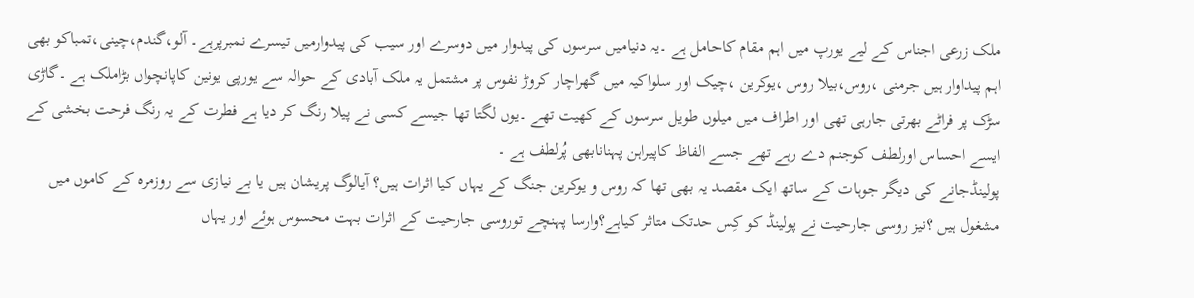ملک زرعی اجناس کے لیے یورپ میں اہم مقام کاحامل ہے ۔یہ دنیامیں سرسوں کی پیدوار میں دوسرے اور سیب کی پیدوارمیں تیسرے نمبرپرہے۔ آلو،گندم،چینی،تمباکو بھی اہم پیداوار ہیں جرمنی ،روس،بیلا روس ،یوکرین ،چیک اور سلواکیہ میں گھراچار کروڑ نفوس پر مشتمل یہ ملک آبادی کے حوالہ سے یورپی یونین کاپانچواں بڑاملک ہے ۔گاڑی سڑک پر فراٹے بھرتی جارہی تھی اور اطراف میں میلوں طویل سرسوں کے کھیت تھے ۔یوں لگتا تھا جیسے کسی نے پیلا رنگ کر دیا ہے فطرت کے یہ رنگ فرحت بخشی کے ایسے احساس اورلطف کوجنم دے رہے تھے جسے الفاظ کاپیراہن پہنانابھی پُرلطف ہے ۔
پولینڈجانے کی دیگر جوہات کے ساتھ ایک مقصد یہ بھی تھا کہ روس و یوکرین جنگ کے یہاں کیا اثرات ہیں؟ آیالوگ پریشان ہیں یا بے نیازی سے روزمرہ کے کاموں میں مشغول ہیں ؟نیز روسی جارحیت نے پولینڈ کو کِس حدتک متاثر کیاہے؟وارسا پہنچے توروسی جارحیت کے اثرات بہت محسوس ہوئے اور یہاں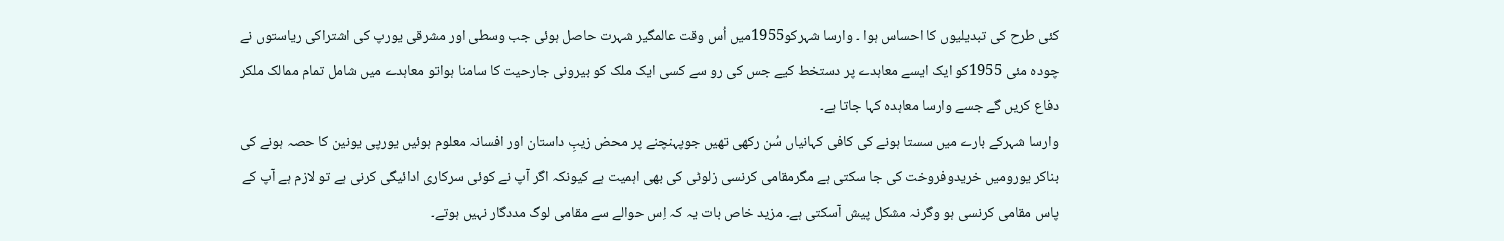کئی طرح کی تبدیلیوں کا احساس ہوا ۔ وارسا شہرکو1955میں اُس وقت عالمگیر شہرت حاصل ہوئی جب وسطی اور مشرقی یورپ کی اشتراکی ریاستوں نے چودہ مئی 1955کو ایک ایسے معاہدے پر دستخط کیے جس کی رو سے کسی ایک ملک کو بیرونی جارحیت کا سامنا ہواتو معاہدے میں شامل تمام ممالک ملکر دفاع کریں گے جسے وارسا معاہدہ کہا جاتا ہے۔
وارسا شہرکے بارے میں سستا ہونے کی کافی کہانیاں سُن رکھی تھیں جوپہنچنے پر محض زیبِ داستان اور افسانہ معلوم ہوئیں یورپی یونین کا حصہ ہونے کی بناکر یورومیں خریدوفروخت کی جا سکتی ہے مگرمقامی کرنسی زلوٹی کی بھی اہمیت ہے کیونکہ اگر آپ نے کوئی سرکاری ادائیگی کرنی ہے تو لازم ہے آپ کے پاس مقامی کرنسی ہو وگرنہ مشکل پیش آسکتی ہے۔ مزید خاص بات یہ کہ اِس حوالے سے مقامی لوگ مددگار نہیں ہوتے۔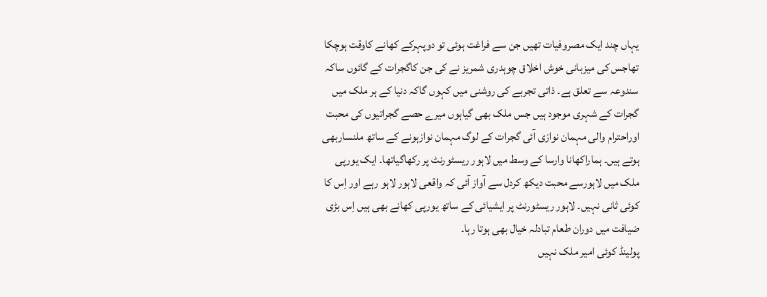یہاں چند ایک مصروفیات تھیں جن سے فراغت ہوئی تو دوپہرکے کھانے کاوقت ہوچکا تھاجس کی میزبانی خوش اخلاق چوہدری شمریز نے کی جن کاگجرات کے گائوں ساکہ سندوعہ سے تعلق ہے۔ ذاتی تجربے کی روشنی میں کہوں گاکہ دنیا کے ہر ملک میں گجرات کے شہری موجود ہیں جس ملک بھی گیاہوں میرے حصے گجراتیوں کی محبت اوراحترام والی مہمان نوازی آئی گجرات کے لوگ مہمان نوازہونے کے ساتھ ملنساربھی ہوتے ہیں۔ ہماراکھانا وارسا کے وسط میں لاہور ریسٹورنٹ پر رکھاگیاتھا۔ ایک یورپی ملک میں لاہورسے محبت دیکھ کردل سے آواز آئی کہ واقعی لاہور لاہو رہے اور اِس کا کوئی ثانی نہیں۔ لاہور ریسٹورنٹ پر ایشیائی کے ساتھ یورپی کھانے بھی ہیں اِس بڑی ضیافت میں دوران طعام تبادلہ خیال بھی ہوتا رہا۔
پولینڈ کوئی امیر ملک نہیں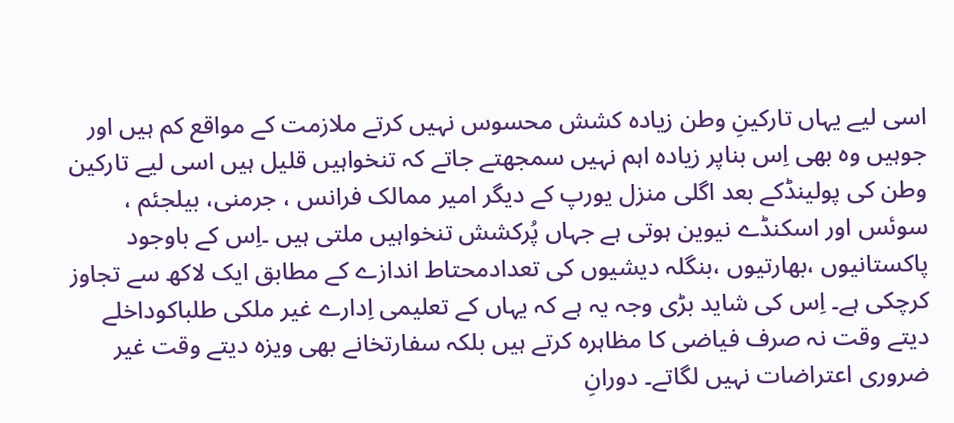اسی لیے یہاں تارکینِ وطن زیادہ کشش محسوس نہیں کرتے ملازمت کے مواقع کم ہیں اور جوہیں وہ بھی اِس بناپر زیادہ اہم نہیں سمجھتے جاتے کہ تنخواہیں قلیل ہیں اسی لیے تارکین وطن کی پولینڈکے بعد اگلی منزل یورپ کے دیگر امیر ممالک فرانس ، جرمنی، بیلجئم ، سوئس اور اسکنڈے نیوین ہوتی ہے جہاں پُرکشش تنخواہیں ملتی ہیں ۔اِس کے باوجود پاکستانیوں ،بھارتیوں ،بنگلہ دیشیوں کی تعدادمحتاط اندازے کے مطابق ایک لاکھ سے تجاوز کرچکی ہے۔ اِس کی شاید بڑی وجہ یہ ہے کہ یہاں کے تعلیمی اِدارے غیر ملکی طلباکوداخلے دیتے وقت نہ صرف فیاضی کا مظاہرہ کرتے ہیں بلکہ سفارتخانے بھی ویزہ دیتے وقت غیر ضروری اعتراضات نہیں لگاتے۔ دورانِ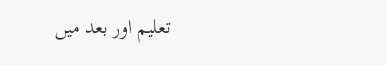تعلیم اور بعد میں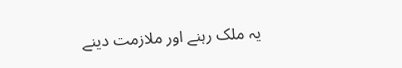یہ ملک رہنے اور ملازمت دینے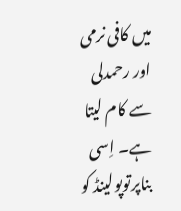میں کافی نرمی اور رحمدلی سے کام لیتا ہے۔ اِسی بناپرتوپولینڈ کو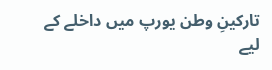تارکینِ وطن یورپ میں داخلے کے لیے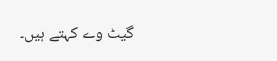گیٹ وے کہتے ہیں۔